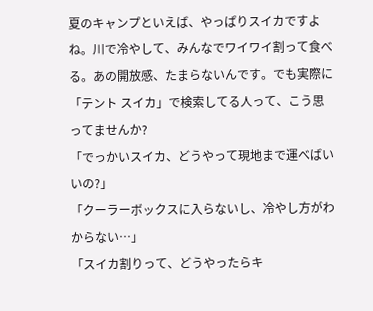夏のキャンプといえば、やっぱりスイカですよね。川で冷やして、みんなでワイワイ割って食べる。あの開放感、たまらないんです。でも実際に「テント スイカ」で検索してる人って、こう思ってませんか?
「でっかいスイカ、どうやって現地まで運べばいいの?」
「クーラーボックスに入らないし、冷やし方がわからない…」
「スイカ割りって、どうやったらキ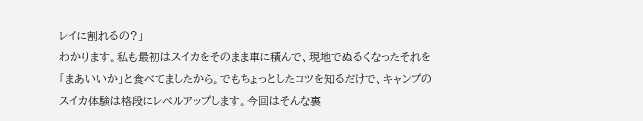レイに割れるの?」
わかります。私も最初はスイカをそのまま車に積んで、現地でぬるくなったそれを「まあいいか」と食べてましたから。でもちょっとしたコツを知るだけで、キャンプのスイカ体験は格段にレベルアップします。今回はそんな裏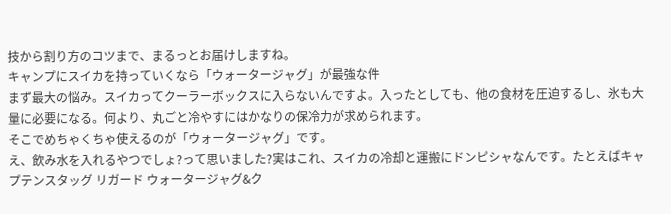技から割り方のコツまで、まるっとお届けしますね。
キャンプにスイカを持っていくなら「ウォータージャグ」が最強な件
まず最大の悩み。スイカってクーラーボックスに入らないんですよ。入ったとしても、他の食材を圧迫するし、氷も大量に必要になる。何より、丸ごと冷やすにはかなりの保冷力が求められます。
そこでめちゃくちゃ使えるのが「ウォータージャグ」です。
え、飲み水を入れるやつでしょ?って思いました?実はこれ、スイカの冷却と運搬にドンピシャなんです。たとえばキャプテンスタッグ リガード ウォータージャグ&ク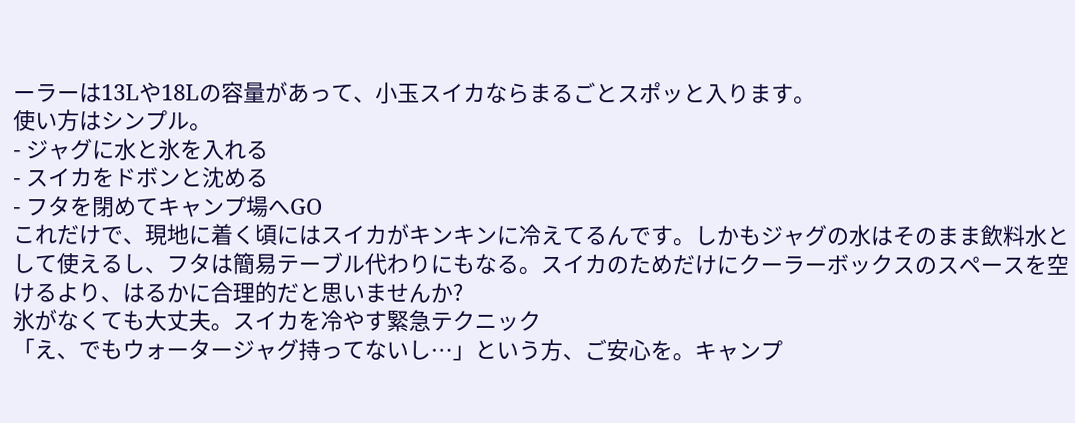ーラーは13Lや18Lの容量があって、小玉スイカならまるごとスポッと入ります。
使い方はシンプル。
- ジャグに水と氷を入れる
- スイカをドボンと沈める
- フタを閉めてキャンプ場へGO
これだけで、現地に着く頃にはスイカがキンキンに冷えてるんです。しかもジャグの水はそのまま飲料水として使えるし、フタは簡易テーブル代わりにもなる。スイカのためだけにクーラーボックスのスペースを空けるより、はるかに合理的だと思いませんか?
氷がなくても大丈夫。スイカを冷やす緊急テクニック
「え、でもウォータージャグ持ってないし…」という方、ご安心を。キャンプ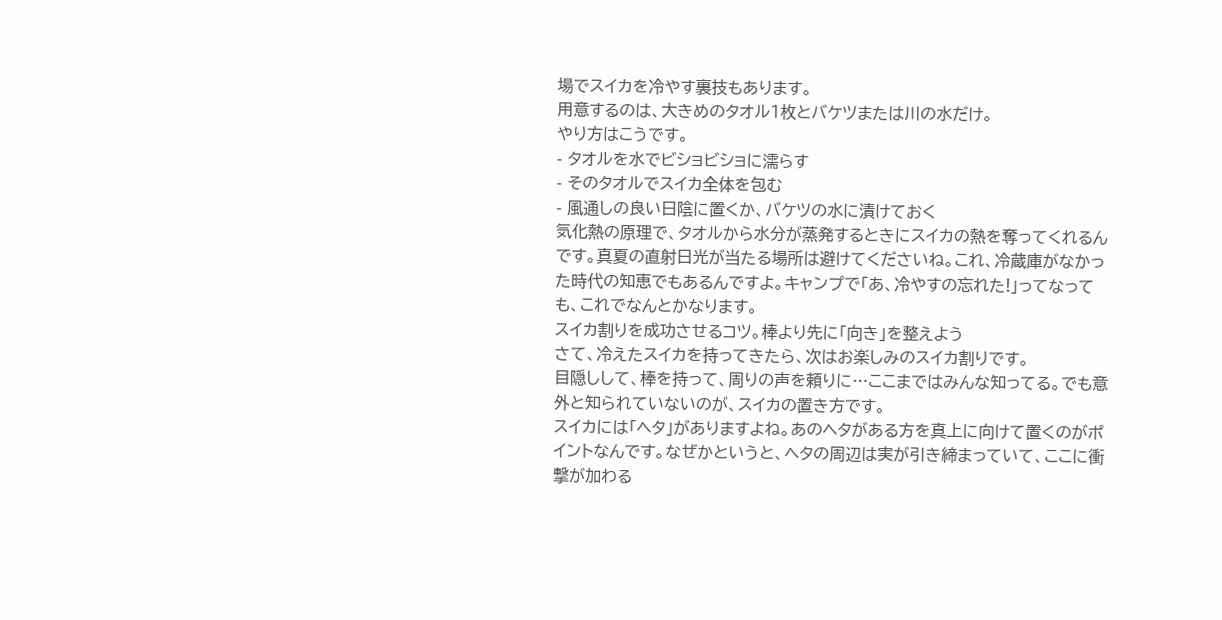場でスイカを冷やす裏技もあります。
用意するのは、大きめのタオル1枚とバケツまたは川の水だけ。
やり方はこうです。
- タオルを水でビショビショに濡らす
- そのタオルでスイカ全体を包む
- 風通しの良い日陰に置くか、バケツの水に漬けておく
気化熱の原理で、タオルから水分が蒸発するときにスイカの熱を奪ってくれるんです。真夏の直射日光が当たる場所は避けてくださいね。これ、冷蔵庫がなかった時代の知恵でもあるんですよ。キャンプで「あ、冷やすの忘れた!」ってなっても、これでなんとかなります。
スイカ割りを成功させるコツ。棒より先に「向き」を整えよう
さて、冷えたスイカを持ってきたら、次はお楽しみのスイカ割りです。
目隠しして、棒を持って、周りの声を頼りに…ここまではみんな知ってる。でも意外と知られていないのが、スイカの置き方です。
スイカには「ヘタ」がありますよね。あのヘタがある方を真上に向けて置くのがポイントなんです。なぜかというと、ヘタの周辺は実が引き締まっていて、ここに衝撃が加わる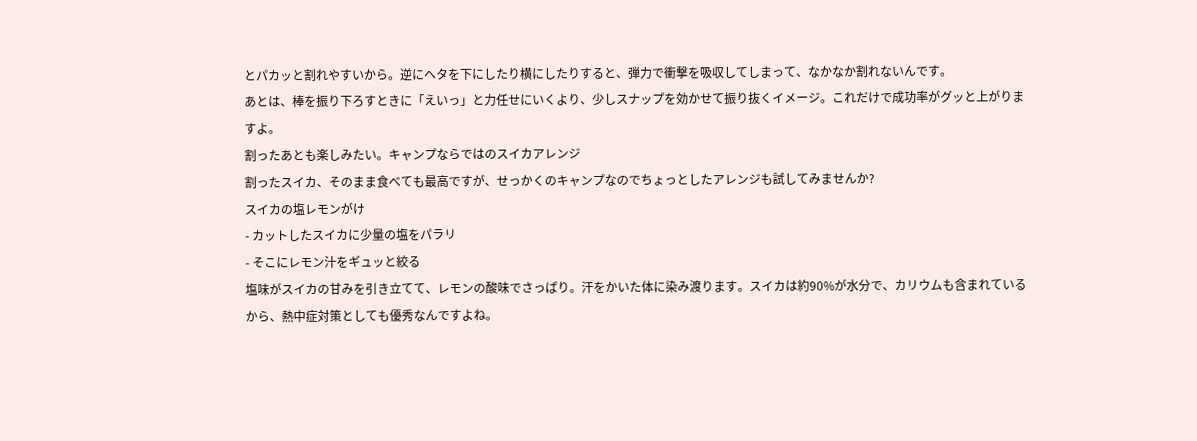とパカッと割れやすいから。逆にヘタを下にしたり横にしたりすると、弾力で衝撃を吸収してしまって、なかなか割れないんです。
あとは、棒を振り下ろすときに「えいっ」と力任せにいくより、少しスナップを効かせて振り抜くイメージ。これだけで成功率がグッと上がりますよ。
割ったあとも楽しみたい。キャンプならではのスイカアレンジ
割ったスイカ、そのまま食べても最高ですが、せっかくのキャンプなのでちょっとしたアレンジも試してみませんか?
スイカの塩レモンがけ
- カットしたスイカに少量の塩をパラリ
- そこにレモン汁をギュッと絞る
塩味がスイカの甘みを引き立てて、レモンの酸味でさっぱり。汗をかいた体に染み渡ります。スイカは約90%が水分で、カリウムも含まれているから、熱中症対策としても優秀なんですよね。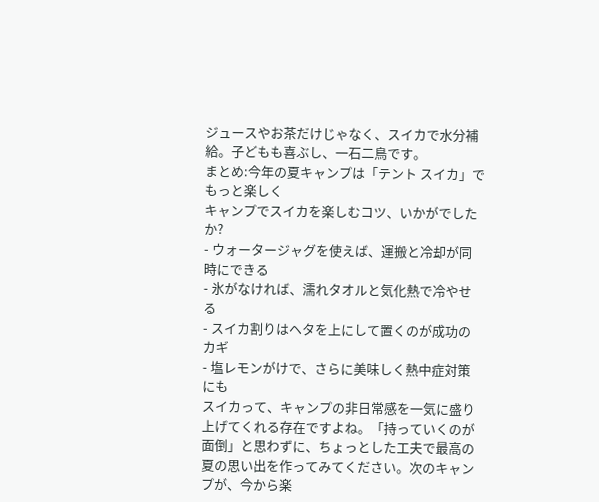ジュースやお茶だけじゃなく、スイカで水分補給。子どもも喜ぶし、一石二鳥です。
まとめ:今年の夏キャンプは「テント スイカ」でもっと楽しく
キャンプでスイカを楽しむコツ、いかがでしたか?
- ウォータージャグを使えば、運搬と冷却が同時にできる
- 氷がなければ、濡れタオルと気化熱で冷やせる
- スイカ割りはヘタを上にして置くのが成功のカギ
- 塩レモンがけで、さらに美味しく熱中症対策にも
スイカって、キャンプの非日常感を一気に盛り上げてくれる存在ですよね。「持っていくのが面倒」と思わずに、ちょっとした工夫で最高の夏の思い出を作ってみてください。次のキャンプが、今から楽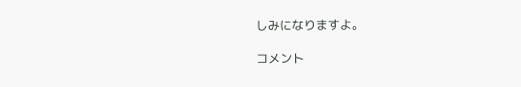しみになりますよ。

コメント